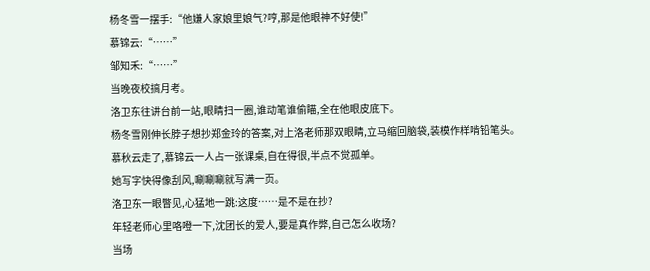杨冬雪一摆手:“他嫌人家娘里娘气?哼,那是他眼神不好使!”
慕锦云:“……”
邹知禾:“……”
当晚夜校搞月考。
洛卫东往讲台前一站,眼睛扫一圈,谁动笔谁偷瞄,全在他眼皮底下。
杨冬雪刚伸长脖子想抄郑金玲的答案,对上洛老师那双眼睛,立马缩回脑袋,装模作样啃铅笔头。
慕秋云走了,慕锦云一人占一张课桌,自在得很,半点不觉孤单。
她写字快得像刮风,唰唰唰就写满一页。
洛卫东一眼瞥见,心猛地一跳:这度……是不是在抄?
年轻老师心里咯噔一下,沈团长的爱人,要是真作弊,自己怎么收场?
当场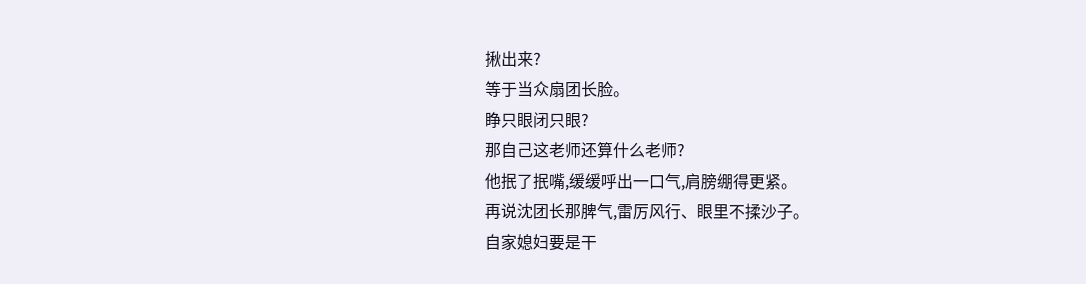揪出来?
等于当众扇团长脸。
睁只眼闭只眼?
那自己这老师还算什么老师?
他抿了抿嘴,缓缓呼出一口气,肩膀绷得更紧。
再说沈团长那脾气,雷厉风行、眼里不揉沙子。
自家媳妇要是干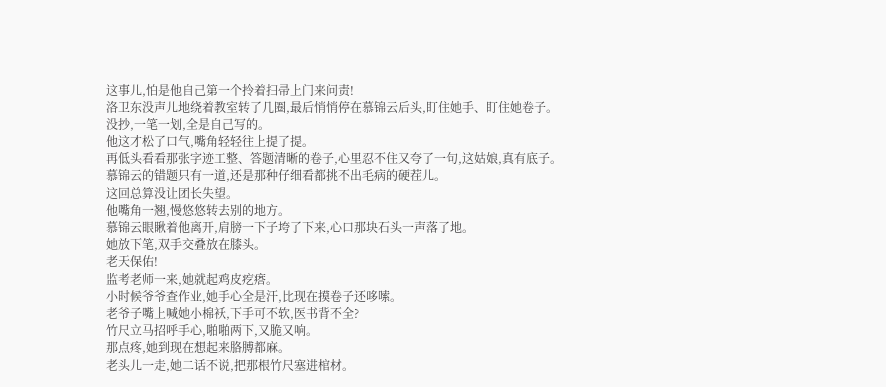这事儿,怕是他自己第一个拎着扫帚上门来问责!
洛卫东没声儿地绕着教室转了几圈,最后悄悄停在慕锦云后头,盯住她手、盯住她卷子。
没抄,一笔一划,全是自己写的。
他这才松了口气,嘴角轻轻往上提了提。
再低头看看那张字迹工整、答题清晰的卷子,心里忍不住又夸了一句,这姑娘,真有底子。
慕锦云的错题只有一道,还是那种仔细看都挑不出毛病的硬茬儿。
这回总算没让团长失望。
他嘴角一翘,慢悠悠转去别的地方。
慕锦云眼瞅着他离开,肩膀一下子垮了下来,心口那块石头一声落了地。
她放下笔,双手交叠放在膝头。
老天保佑!
监考老师一来,她就起鸡皮疙瘩。
小时候爷爷查作业,她手心全是汗,比现在摸卷子还哆嗦。
老爷子嘴上喊她小棉袄,下手可不软,医书背不全?
竹尺立马招呼手心,啪啪两下,又脆又响。
那点疼,她到现在想起来胳膊都麻。
老头儿一走,她二话不说,把那根竹尺塞进棺材。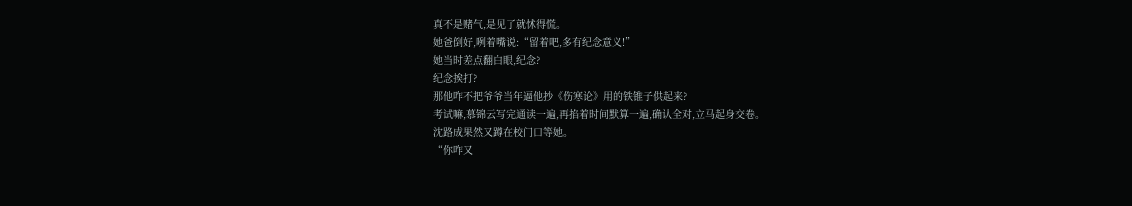真不是赌气,是见了就怵得慌。
她爸倒好,咧着嘴说:“留着吧,多有纪念意义!”
她当时差点翻白眼,纪念?
纪念挨打?
那他咋不把爷爷当年逼他抄《伤寒论》用的铁锥子供起来?
考试嘛,慕锦云写完通读一遍,再掐着时间默算一遍,确认全对,立马起身交卷。
沈路成果然又蹲在校门口等她。
“你咋又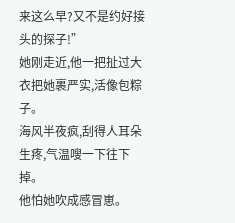来这么早?又不是约好接头的探子!”
她刚走近,他一把扯过大衣把她裹严实,活像包粽子。
海风半夜疯,刮得人耳朵生疼,气温嗖一下往下掉。
他怕她吹成感冒崽。